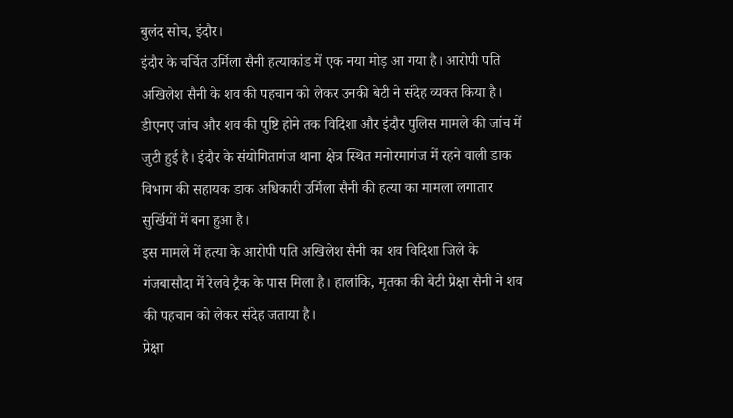बुलंद सोच, इंदौर।
इंदौर के चर्चित उर्मिला सैनी हत्याकांड में एक नया मोड़ आ गया है। आरोपी पति अखिलेश सैनी के शव की पहचान को लेकर उनकी बेटी ने संदेह व्यक्त किया है। डीएनए जांच और शव की पुष्टि होने तक विदिशा और इंदौर पुलिस मामले की जांच में जुटी हुई है। इंदौर के संयोगितागंज थाना क्षेत्र स्थित मनोरमागंज में रहने वाली डाक विभाग की सहायक डाक अधिकारी उर्मिला सैनी की हत्या का मामला लगातार सुर्खियों में बना हुआ है।
इस मामले में हत्या के आरोपी पति अखिलेश सैनी का शव विदिशा जिले के गंजबासौदा में रेलवे ट्रैक के पास मिला है। हालांकि, मृतका की बेटी प्रेक्षा सैनी ने शव की पहचान को लेकर संदेह जताया है।
प्रेक्षा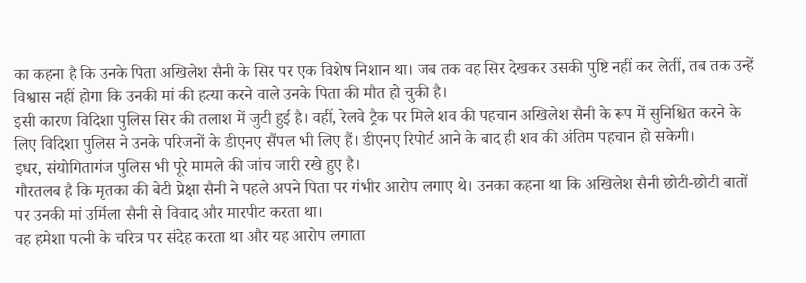का कहना है कि उनके पिता अखिलेश सैनी के सिर पर एक विशेष निशान था। जब तक वह सिर देखकर उसकी पुष्टि नहीं कर लेतीं, तब तक उन्हें विश्वास नहीं होगा कि उनकी मां की हत्या करने वाले उनके पिता की मौत हो चुकी है।
इसी कारण विदिशा पुलिस सिर की तलाश में जुटी हुई है। वहीं, रेलवे ट्रैक पर मिले शव की पहचान अखिलेश सैनी के रूप में सुनिश्चित करने के लिए विदिशा पुलिस ने उनके परिजनों के डीएनए सैंपल भी लिए हैं। डीएनए रिपोर्ट आने के बाद ही शव की अंतिम पहचान हो सकेगी।
इधर, संयोगितागंज पुलिस भी पूरे मामले की जांच जारी रखे हुए है।
गौरतलब है कि मृतका की बेटी प्रेक्षा सैनी ने पहले अपने पिता पर गंभीर आरोप लगाए थे। उनका कहना था कि अखिलेश सैनी छोटी-छोटी बातों पर उनकी मां उर्मिला सैनी से विवाद और मारपीट करता था।
वह हमेशा पत्नी के चरित्र पर संदेह करता था और यह आरोप लगाता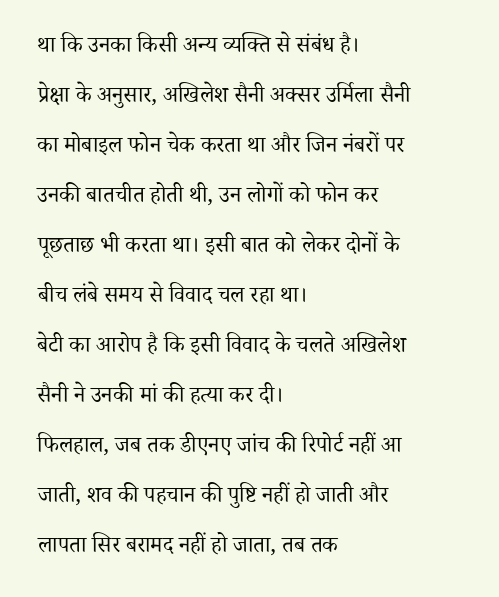था कि उनका किसी अन्य व्यक्ति से संबंध है।
प्रेक्षा के अनुसार, अखिलेश सैनी अक्सर उर्मिला सैनी का मोबाइल फोन चेक करता था और जिन नंबरों पर उनकी बातचीत होती थी, उन लोगों को फोन कर पूछताछ भी करता था। इसी बात को लेकर दोनों के बीच लंबे समय से विवाद चल रहा था।
बेटी का आरोप है कि इसी विवाद के चलते अखिलेश सैनी ने उनकी मां की हत्या कर दी।
फिलहाल, जब तक डीएनए जांच की रिपोर्ट नहीं आ जाती, शव की पहचान की पुष्टि नहीं हो जाती और लापता सिर बरामद नहीं हो जाता, तब तक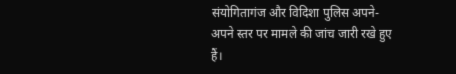संयोगितागंज और विदिशा पुलिस अपने-अपने स्तर पर मामले की जांच जारी रखे हुए हैं।